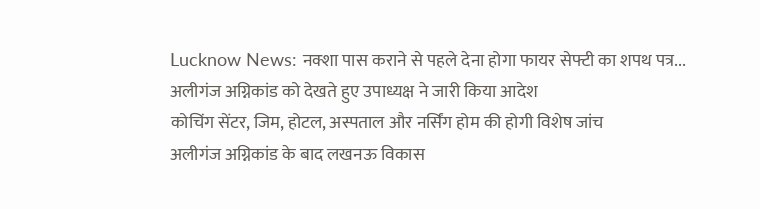Lucknow News: नक्शा पास कराने से पहले देना होगा फायर सेफ्टी का शपथ पत्र... अलीगंज अग्निकांड को देखते हुए उपाध्यक्ष ने जारी किया आदेश
कोचिंग सेंटर, जिम, होटल, अस्पताल और नर्सिंग होम की होगी विशेष जांच
अलीगंज अग्निकांड के बाद लखनऊ विकास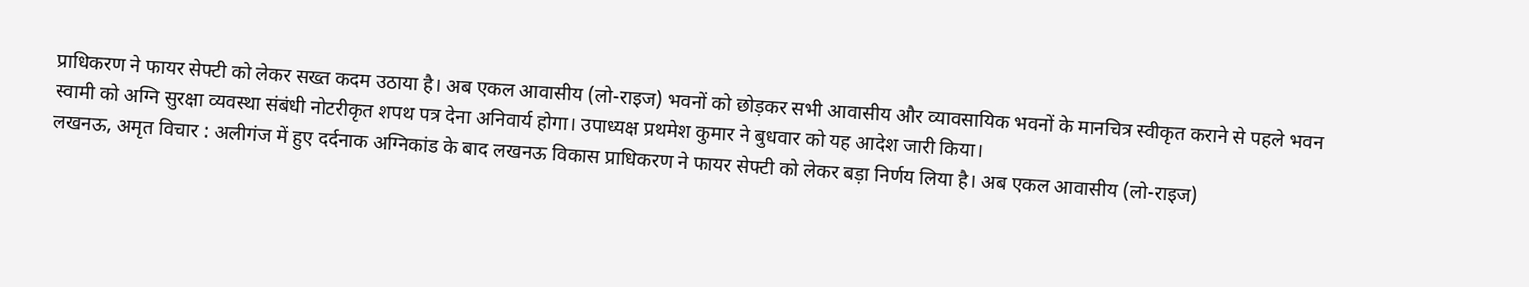प्राधिकरण ने फायर सेफ्टी को लेकर सख्त कदम उठाया है। अब एकल आवासीय (लो-राइज) भवनों को छोड़कर सभी आवासीय और व्यावसायिक भवनों के मानचित्र स्वीकृत कराने से पहले भवन स्वामी को अग्नि सुरक्षा व्यवस्था संबंधी नोटरीकृत शपथ पत्र देना अनिवार्य होगा। उपाध्यक्ष प्रथमेश कुमार ने बुधवार को यह आदेश जारी किया।
लखनऊ, अमृत विचार : अलीगंज में हुए दर्दनाक अग्निकांड के बाद लखनऊ विकास प्राधिकरण ने फायर सेफ्टी को लेकर बड़ा निर्णय लिया है। अब एकल आवासीय (लो-राइज)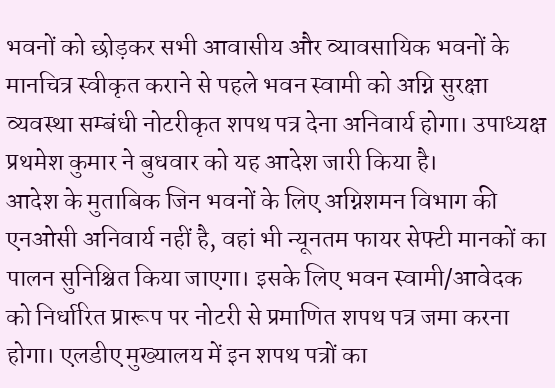भवनों को छोड़कर सभी आवासीय और व्यावसायिक भवनों के मानचित्र स्वीकृत कराने से पहले भवन स्वामी को अग्नि सुरक्षा व्यवस्था सम्बंधी नोटरीकृत शपथ पत्र देना अनिवार्य होगा। उपाध्यक्ष प्रथमेश कुमार ने बुधवार को यह आदेश जारी किया है।
आदेश के मुताबिक जिन भवनों के लिए अग्निशमन विभाग की एनओसी अनिवार्य नहीं है, वहां भी न्यूनतम फायर सेफ्टी मानकों का पालन सुनिश्चित किया जाएगा। इसके लिए भवन स्वामी/आवेदक को निर्धारित प्रारूप पर नोटरी से प्रमाणित शपथ पत्र जमा करना होगा। एलडीए मुख्यालय में इन शपथ पत्रों का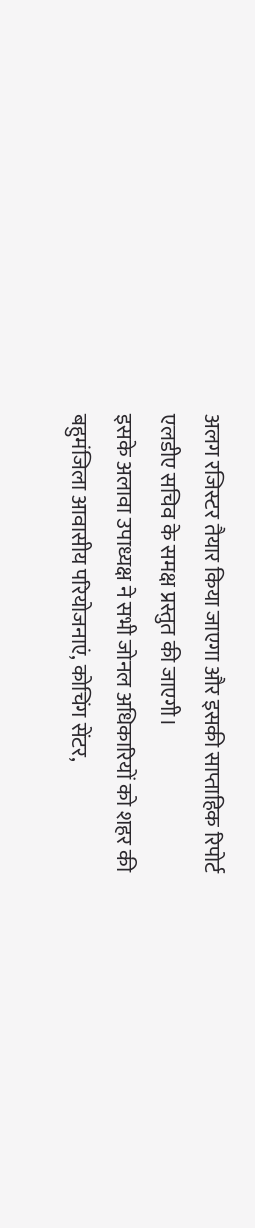अलग रजिस्टर तैयार किया जाएगा और इसकी साप्ताहिक रिपोर्ट एलडीए सचिव के समक्ष प्रस्तुत की जाएगी।
इसके अलावा उपाध्यक्ष ने सभी जोनल अधिकारियों को शहर की बहुमंजिला आवासीय परियोजनाएं, कोचिंग सेंटर,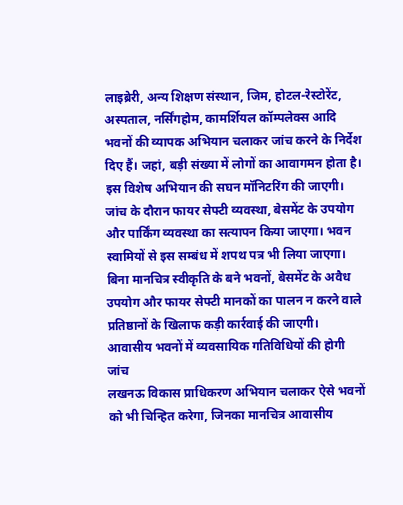लाइब्रेरी, अन्य शिक्षण संस्थान, जिम, होटल-रेस्टोरेंट, अस्पताल, नर्सिंगहोम, कामर्शियल कॉम्पलेक्स आदि भवनों की व्यापक अभियान चलाकर जांच करने के निर्देश दिए हैं। जहां, बड़ी संख्या में लोगों का आवागमन होता है। इस विशेष अभियान की सघन मॉनिटरिंग की जाएगी।
जांच के दौरान फायर सेफ्टी व्यवस्था, बेसमेंट के उपयोग और पार्किंग व्यवस्था का सत्यापन किया जाएगा। भवन स्वामियों से इस सम्बंध में शपथ पत्र भी लिया जाएगा। बिना मानचित्र स्वीकृति के बने भवनों, बेसमेंट के अवैध उपयोग और फायर सेफ्टी मानकों का पालन न करने वाले प्रतिष्ठानों के खिलाफ कड़ी कार्रवाई की जाएगी।
आवासीय भवनों में व्यवसायिक गतिविधियों की होगी जांच
लखनऊ विकास प्राधिकरण अभियान चलाकर ऐसे भवनों को भी चिन्हित करेगा, जिनका मानचित्र आवासीय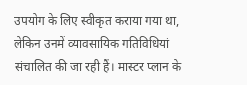उपयोग के लिए स्वीकृत कराया गया था, लेकिन उनमें व्यावसायिक गतिविधियां संचालित की जा रही हैं। मास्टर प्लान के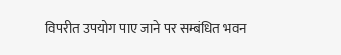विपरीत उपयोग पाए जाने पर सम्बंधित भवन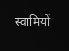स्वामियों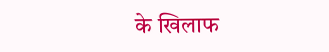के खिलाफ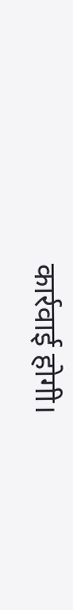कार्रवाई होगी।